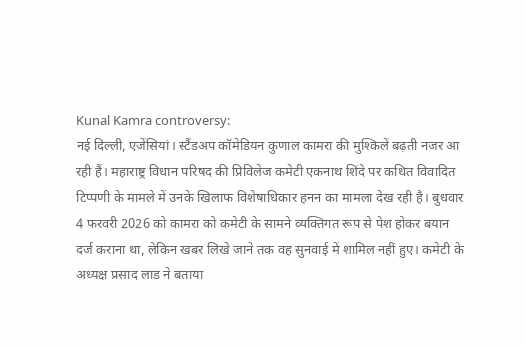Kunal Kamra controversy:
नई दिल्ली, एजेंसियां। स्टैंडअप कॉमेडियन कुणाल कामरा की मुश्किलें बढ़ती नजर आ रही हैं। महाराष्ट्र विधान परिषद की प्रिविलेज कमेटी एकनाथ शिंदे पर कथित विवादित टिप्पणी के मामले में उनके खिलाफ विशेषाधिकार हनन का मामला देख रही है। बुधवार 4 फरवरी 2026 को कामरा को कमेटी के सामने व्यक्तिगत रूप से पेश होकर बयान दर्ज कराना था, लेकिन खबर लिखे जाने तक वह सुनवाई में शामिल नहीं हुए। कमेटी के अध्यक्ष प्रसाद लाड ने बताया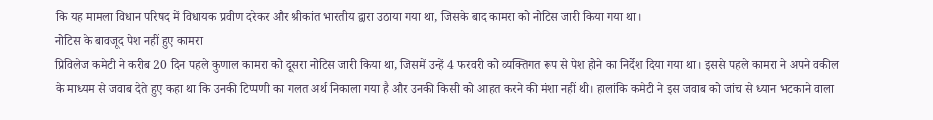कि यह मामला विधान परिषद में विधायक प्रवीण दरेकर और श्रीकांत भारतीय द्वारा उठाया गया था, जिसके बाद कामरा को नोटिस जारी किया गया था।
नोटिस के बावजूद पेश नहीं हुए कामरा
प्रिविलेज कमेटी ने करीब 20 दिन पहले कुणाल कामरा को दूसरा नोटिस जारी किया था, जिसमें उन्हें 4 फरवरी को व्यक्तिगत रूप से पेश होने का निर्देश दिया गया था। इससे पहले कामरा ने अपने वकील के माध्यम से जवाब देते हुए कहा था कि उनकी टिप्पणी का गलत अर्थ निकाला गया है और उनकी किसी को आहत करने की मंशा नहीं थी। हालांकि कमेटी ने इस जवाब को जांच से ध्यान भटकाने वाला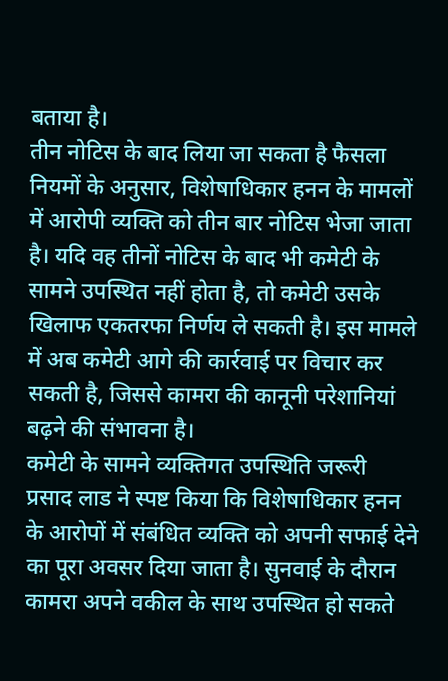बताया है।
तीन नोटिस के बाद लिया जा सकता है फैसला
नियमों के अनुसार, विशेषाधिकार हनन के मामलों में आरोपी व्यक्ति को तीन बार नोटिस भेजा जाता है। यदि वह तीनों नोटिस के बाद भी कमेटी के सामने उपस्थित नहीं होता है, तो कमेटी उसके खिलाफ एकतरफा निर्णय ले सकती है। इस मामले में अब कमेटी आगे की कार्रवाई पर विचार कर सकती है, जिससे कामरा की कानूनी परेशानियां बढ़ने की संभावना है।
कमेटी के सामने व्यक्तिगत उपस्थिति जरूरी
प्रसाद लाड ने स्पष्ट किया कि विशेषाधिकार हनन के आरोपों में संबंधित व्यक्ति को अपनी सफाई देने का पूरा अवसर दिया जाता है। सुनवाई के दौरान कामरा अपने वकील के साथ उपस्थित हो सकते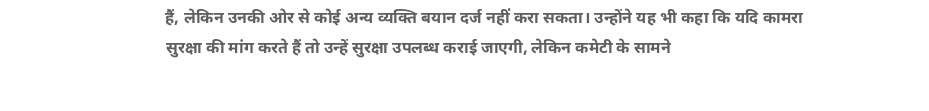हैं, लेकिन उनकी ओर से कोई अन्य व्यक्ति बयान दर्ज नहीं करा सकता। उन्होंने यह भी कहा कि यदि कामरा सुरक्षा की मांग करते हैं तो उन्हें सुरक्षा उपलब्ध कराई जाएगी, लेकिन कमेटी के सामने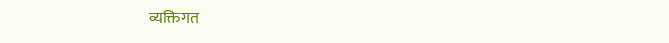व्यक्तिगत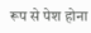रूप से पेश होना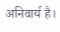अनिवार्य है।